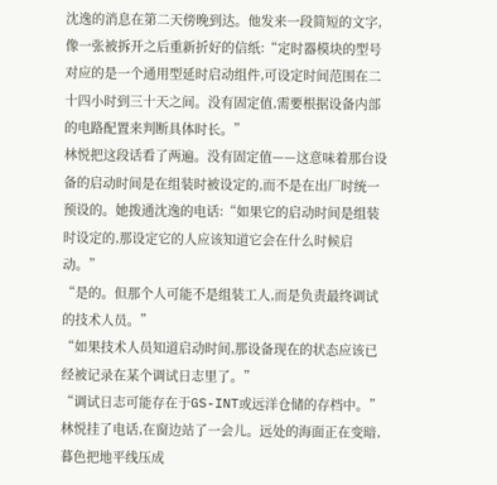沈逸的消息在第二天傍晚到达。他发来一段简短的文字,像一张被拆开之后重新折好的信纸:“定时器模块的型号对应的是一个通用型延时启动组件,可设定时间范围在二十四小时到三十天之间。没有固定值,需要根据设备内部的电路配置来判断具体时长。”
林悦把这段话看了两遍。没有固定值——这意味着那台设备的启动时间是在组装时被设定的,而不是在出厂时统一预设的。她拨通沈逸的电话:“如果它的启动时间是组装时设定的,那设定它的人应该知道它会在什么时候启动。”
“是的。但那个人可能不是组装工人,而是负责最终调试的技术人员。”
“如果技术人员知道启动时间,那设备现在的状态应该已经被记录在某个调试日志里了。”
“调试日志可能存在于GS-INT或远洋仓储的存档中。”
林悦挂了电话,在窗边站了一会儿。远处的海面正在变暗,暮色把地平线压成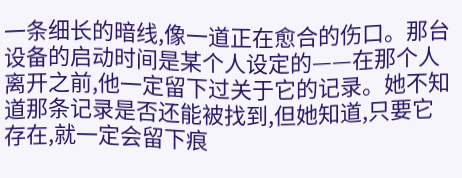一条细长的暗线,像一道正在愈合的伤口。那台设备的启动时间是某个人设定的——在那个人离开之前,他一定留下过关于它的记录。她不知道那条记录是否还能被找到,但她知道,只要它存在,就一定会留下痕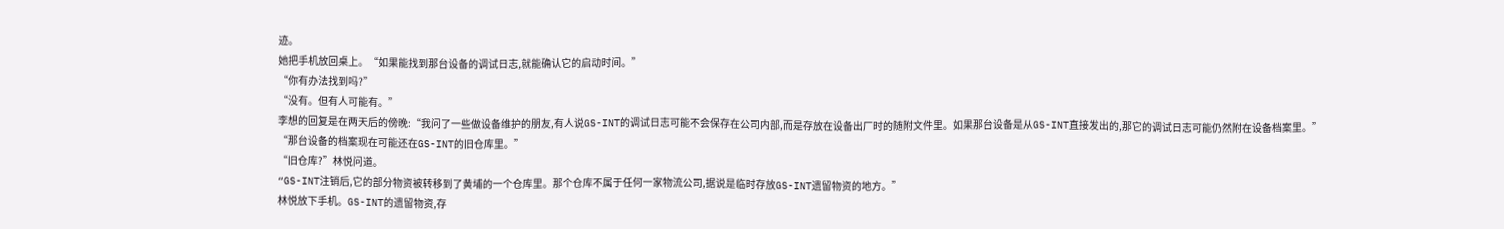迹。
她把手机放回桌上。“如果能找到那台设备的调试日志,就能确认它的启动时间。”
“你有办法找到吗?”
“没有。但有人可能有。”
李想的回复是在两天后的傍晚:“我问了一些做设备维护的朋友,有人说GS-INT的调试日志可能不会保存在公司内部,而是存放在设备出厂时的随附文件里。如果那台设备是从GS-INT直接发出的,那它的调试日志可能仍然附在设备档案里。”
“那台设备的档案现在可能还在GS-INT的旧仓库里。”
“旧仓库?”林悦问道。
“GS-INT注销后,它的部分物资被转移到了黄埔的一个仓库里。那个仓库不属于任何一家物流公司,据说是临时存放GS-INT遗留物资的地方。”
林悦放下手机。GS-INT的遗留物资,存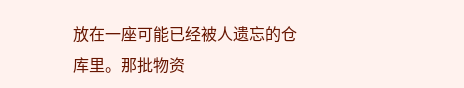放在一座可能已经被人遗忘的仓库里。那批物资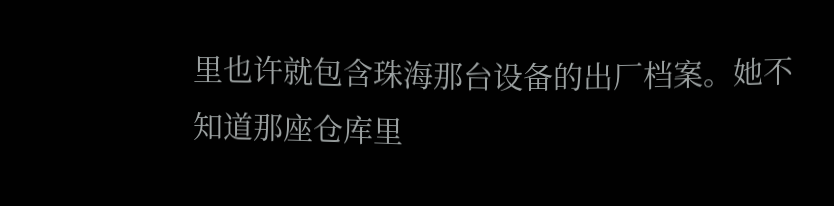里也许就包含珠海那台设备的出厂档案。她不知道那座仓库里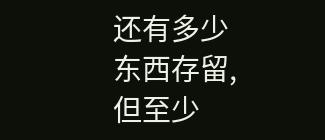还有多少东西存留,但至少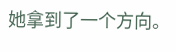她拿到了一个方向。